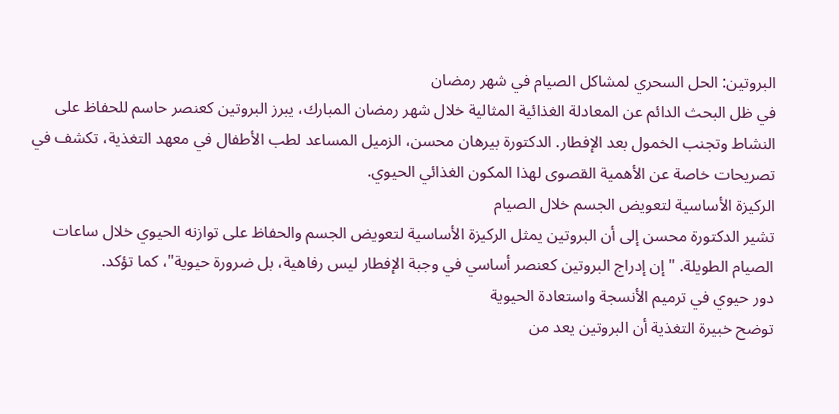البروتين: الحل السحري لمشاكل الصيام في شهر رمضان
في ظل البحث الدائم عن المعادلة الغذائية المثالية خلال شهر رمضان المبارك، يبرز البروتين كعنصر حاسم للحفاظ على النشاط وتجنب الخمول بعد الإفطار. الدكتورة بيرهان محسن، الزميل المساعد لطب الأطفال في معهد التغذية، تكشف في تصريحات خاصة عن الأهمية القصوى لهذا المكون الغذائي الحيوي.
الركيزة الأساسية لتعويض الجسم خلال الصيام
تشير الدكتورة محسن إلى أن البروتين يمثل الركيزة الأساسية لتعويض الجسم والحفاظ على توازنه الحيوي خلال ساعات الصيام الطويلة. "إن إدراج البروتين كعنصر أساسي في وجبة الإفطار ليس رفاهية، بل ضرورة حيوية"، كما تؤكد.
دور حيوي في ترميم الأنسجة واستعادة الحيوية
توضح خبيرة التغذية أن البروتين يعد من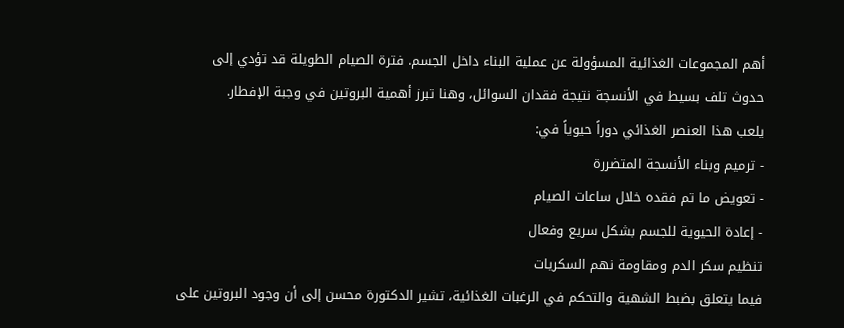أهم المجموعات الغذائية المسؤولة عن عملية البناء داخل الجسم. فترة الصيام الطويلة قد تؤدي إلى حدوث تلف بسيط في الأنسجة نتيجة فقدان السوائل، وهنا تبرز أهمية البروتين في وجبة الإفطار.
يلعب هذا العنصر الغذائي دوراً حيوياً في:
- ترميم وبناء الأنسجة المتضررة
- تعويض ما تم فقده خلال ساعات الصيام
- إعادة الحيوية للجسم بشكل سريع وفعال
تنظيم سكر الدم ومقاومة نهم السكريات
فيما يتعلق بضبط الشهية والتحكم في الرغبات الغذائية، تشير الدكتورة محسن إلى أن وجود البروتين على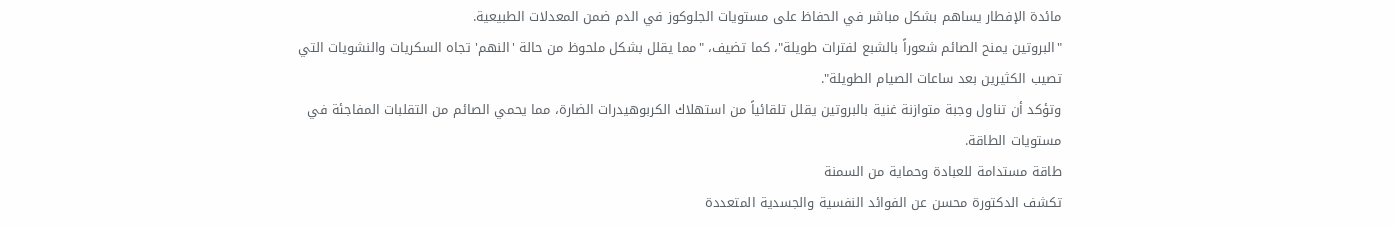مائدة الإفطار يساهم بشكل مباشر في الحفاظ على مستويات الجلوكوز في الدم ضمن المعدلات الطبيعية.
"البروتين يمنح الصائم شعوراً بالشبع لفترات طويلة"، كما تضيف، "مما يقلل بشكل ملحوظ من حالة 'النهم' تجاه السكريات والنشويات التي تصيب الكثيرين بعد ساعات الصيام الطويلة".
وتؤكد أن تناول وجبة متوازنة غنية بالبروتين يقلل تلقائياً من استهلاك الكربوهيدرات الضارة، مما يحمي الصائم من التقلبات المفاجئة في مستويات الطاقة.
طاقة مستدامة للعبادة وحماية من السمنة
تكشف الدكتورة محسن عن الفوائد النفسية والجسدية المتعددة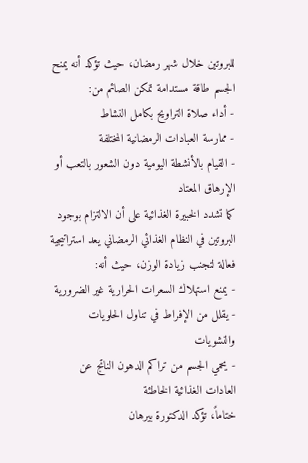للبروتين خلال شهر رمضان، حيث تؤكد أنه يمنح الجسم طاقة مستدامة تمكن الصائم من:
- أداء صلاة التراويح بكامل النشاط
- ممارسة العبادات الرمضانية المختلفة
- القيام بالأنشطة اليومية دون الشعور بالتعب أو الإرهاق المعتاد
كما تشدد الخبيرة الغذائية على أن الالتزام بوجود البروتين في النظام الغذائي الرمضاني يعد استراتيجية فعالة لتجنب زيادة الوزن، حيث أنه:
- يمنع استهلاك السعرات الحرارية غير الضرورية
- يقلل من الإفراط في تناول الحلويات والنشويات
- يحمي الجسم من تراكم الدهون الناتج عن العادات الغذائية الخاطئة
ختاماً، تؤكد الدكتورة بيرهان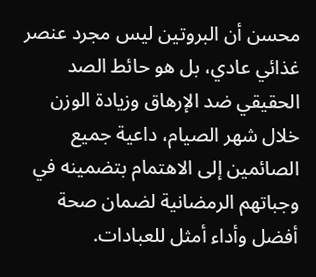محسن أن البروتين ليس مجرد عنصر غذائي عادي، بل هو حائط الصد الحقيقي ضد الإرهاق وزيادة الوزن خلال شهر الصيام، داعية جميع الصائمين إلى الاهتمام بتضمينه في وجباتهم الرمضانية لضمان صحة أفضل وأداء أمثل للعبادات.